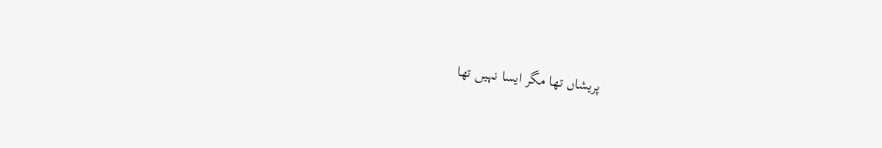پریشاں تھا مگر ایسا نہیں تھا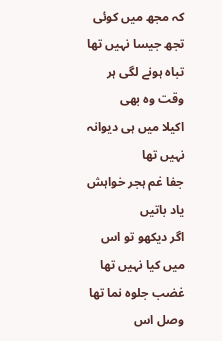کہ مجھ میں کوئی تجھ جیسا نہیں تھا
تباہ ہونے لگی ہر وقت وہ بھی
اکیلا میں ہی دیوانہ نہیں تھا
جفا غم ہجر خواہش یاد باتیں
اگر دیکھو تو اس میں کیا نہیں تھا
غضب جلوہ نما تھا وصل اس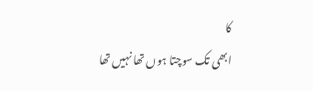کا
ابھی تک سوچتا ہوں تھا نہیں تھا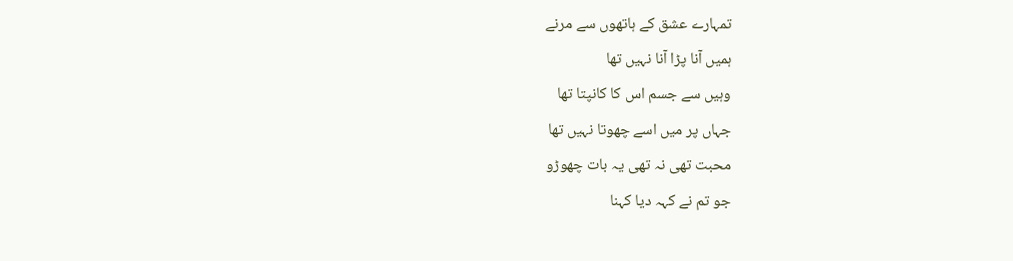تمہارے عشق کے ہاتھوں سے مرنے
ہمیں آنا پڑا آنا نہیں تھا
وہیں سے جسم اس کا کانپتا تھا
جہاں پر میں اسے چھوتا نہیں تھا
محبت تھی نہ تھی یہ بات چھوڑو
جو تم نے کہہ دیا کہنا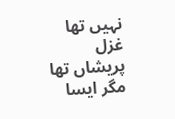نہیں تھا
غزل
پریشاں تھا مگر ایسا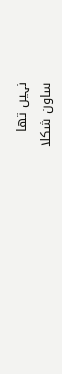نہیں تھا
ساون شکلا